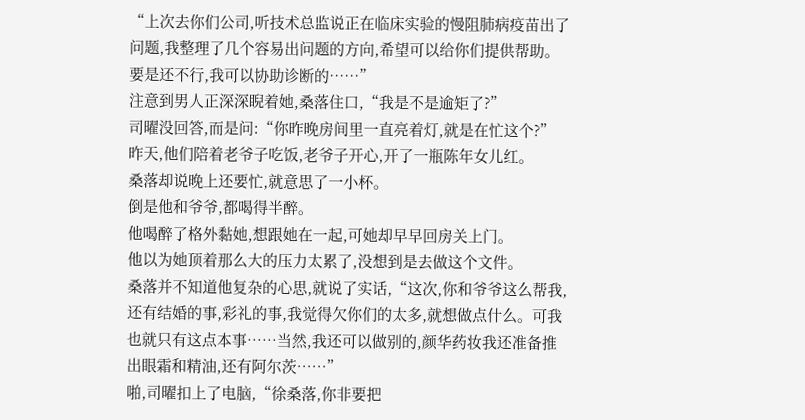“上次去你们公司,听技术总监说正在临床实验的慢阻肺病疫苗出了问题,我整理了几个容易出问题的方向,希望可以给你们提供帮助。要是还不行,我可以协助诊断的……”
注意到男人正深深睨着她,桑落住口,“我是不是逾矩了?”
司曜没回答,而是问:“你昨晚房间里一直亮着灯,就是在忙这个?”
昨天,他们陪着老爷子吃饭,老爷子开心,开了一瓶陈年女儿红。
桑落却说晚上还要忙,就意思了一小杯。
倒是他和爷爷,都喝得半醉。
他喝醉了格外黏她,想跟她在一起,可她却早早回房关上门。
他以为她顶着那么大的压力太累了,没想到是去做这个文件。
桑落并不知道他复杂的心思,就说了实话,“这次,你和爷爷这么帮我,还有结婚的事,彩礼的事,我觉得欠你们的太多,就想做点什么。可我也就只有这点本事……当然,我还可以做别的,颜华药妆我还准备推出眼霜和精油,还有阿尔茨……”
啪,司曜扣上了电脑,“徐桑落,你非要把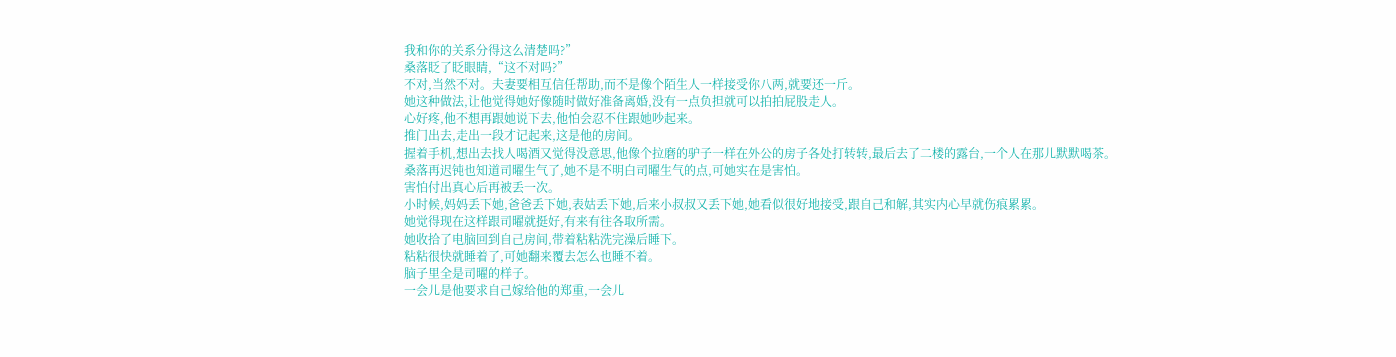我和你的关系分得这么清楚吗?”
桑落眨了眨眼睛,“这不对吗?”
不对,当然不对。夫妻要相互信任帮助,而不是像个陌生人一样接受你八两,就要还一斤。
她这种做法,让他觉得她好像随时做好准备离婚,没有一点负担就可以拍拍屁股走人。
心好疼,他不想再跟她说下去,他怕会忍不住跟她吵起来。
推门出去,走出一段才记起来,这是他的房间。
握着手机,想出去找人喝酒又觉得没意思,他像个拉磨的驴子一样在外公的房子各处打转转,最后去了二楼的露台,一个人在那儿默默喝茶。
桑落再迟钝也知道司曜生气了,她不是不明白司曜生气的点,可她实在是害怕。
害怕付出真心后再被丢一次。
小时候,妈妈丢下她,爸爸丢下她,表姑丢下她,后来小叔叔又丢下她,她看似很好地接受,跟自己和解,其实内心早就伤痕累累。
她觉得现在这样跟司曜就挺好,有来有往各取所需。
她收拾了电脑回到自己房间,带着粘粘洗完澡后睡下。
粘粘很快就睡着了,可她翻来覆去怎么也睡不着。
脑子里全是司曜的样子。
一会儿是他要求自己嫁给他的郑重,一会儿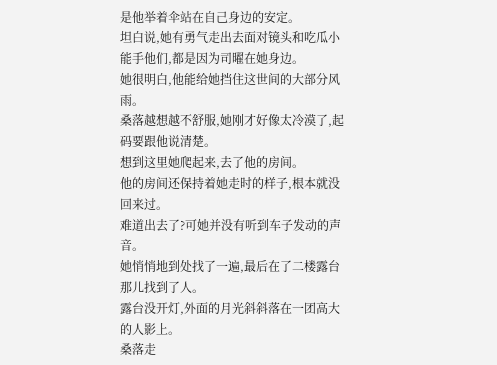是他举着伞站在自己身边的安定。
坦白说,她有勇气走出去面对镜头和吃瓜小能手他们,都是因为司曜在她身边。
她很明白,他能给她挡住这世间的大部分风雨。
桑落越想越不舒服,她刚才好像太冷漠了,起码要跟他说清楚。
想到这里她爬起来,去了他的房间。
他的房间还保持着她走时的样子,根本就没回来过。
难道出去了?可她并没有听到车子发动的声音。
她悄悄地到处找了一遍,最后在了二楼露台那儿找到了人。
露台没开灯,外面的月光斜斜落在一团高大的人影上。
桑落走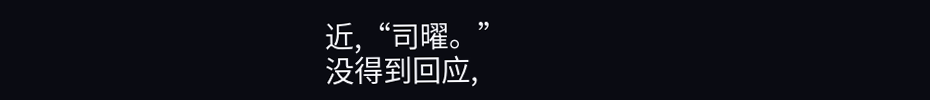近,“司曜。”
没得到回应,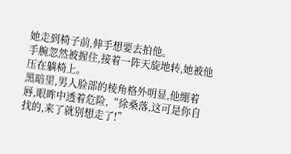她走到椅子前,伸手想要去拍他。
手腕忽然被握住,接着一阵天旋地转,她被他压在躺椅上。
黑暗里,男人脸部的棱角格外明显,他绷着唇,眼眸中透着危险,“徐桑落,这可是你自找的,来了就别想走了!”